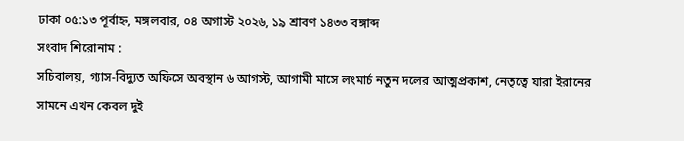ঢাকা ০৫:১৩ পূর্বাহ্ন, মঙ্গলবার, ০৪ অগাস্ট ২০২৬, ১৯ শ্রাবণ ১৪৩৩ বঙ্গাব্দ
সংবাদ শিরোনাম :
সচিবালয়, গ্যাস-বিদ্যুত অফিসে অবস্থান ৬ আগস্ট, আগামী মাসে লংমার্চ নতুন দলের আত্মপ্রকাশ, নেতৃত্বে যারা ইরানের সামনে এখন কেবল দুই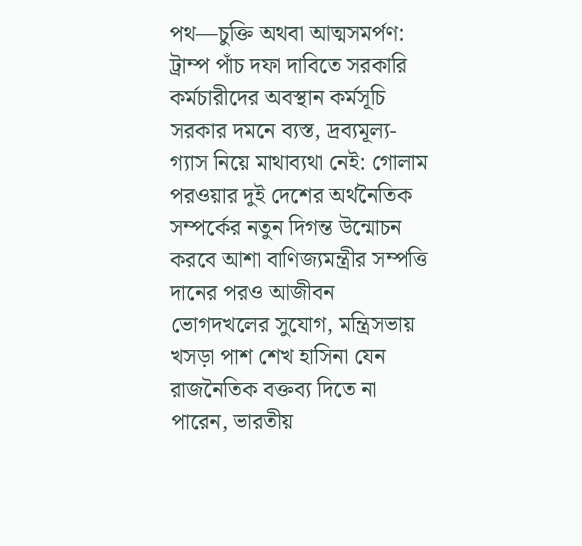পথ—চুক্তি অথবা আত্মসমর্পণ: ট্রাম্প পাঁচ দফা দাবিতে সরকারি কর্মচারীদের অবস্থান কর্মসূচি সরকার দমনে ব্যস্ত, দ্রব্যমূল্য-গ্যাস নিয়ে মাথাব্যথা নেই: গোলাম পরওয়ার দুই দেশের অর্থনৈতিক সম্পর্কের নতুন দিগন্ত উন্মোচন করবে আশা বাণিজ্যমন্ত্রীর সম্পত্তি দানের পরও আজীবন ভোগদখলের সুযোগ, মন্ত্রিসভায় খসড়া পাশ শেখ হাসিনা যেন রাজনৈতিক বক্তব্য দিতে না পারেন, ভারতীয়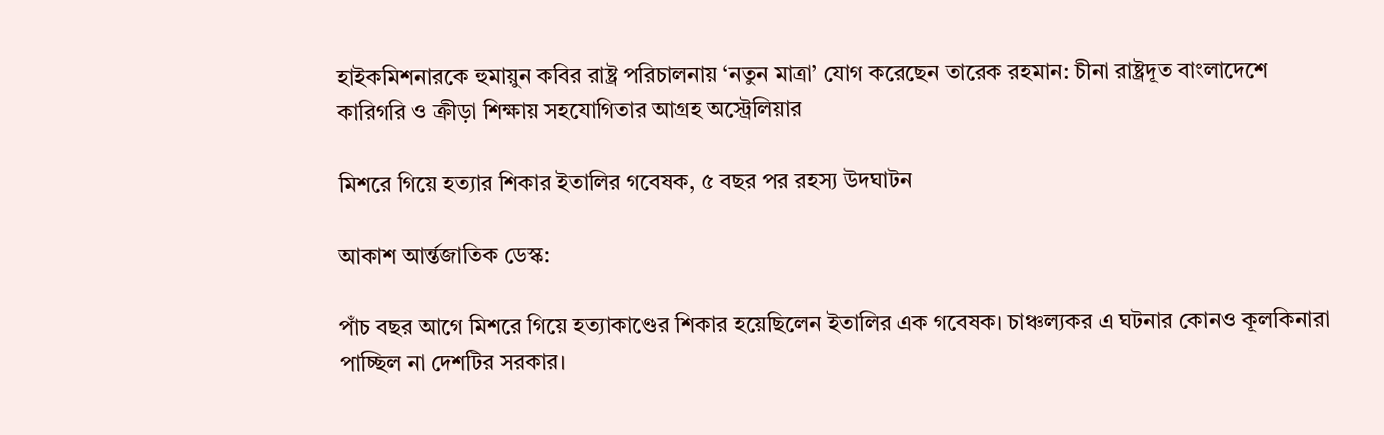হাইকমিশনারকে হুমায়ুন কবির রাষ্ট্র পরিচালনায় ‘নতুন মাত্রা’ যোগ করেছেন তারেক রহমান: চীনা রাষ্ট্রদূত বাংলাদেশে কারিগরি ও ক্রীড়া শিক্ষায় সহযোগিতার আগ্রহ অস্ট্রেলিয়ার

মিশরে গিয়ে হত্যার শিকার ইতালির গবেষক, ৫ বছর পর রহস্য উদঘাটন

আকাশ আর্ন্তজাতিক ডেস্ক:

পাঁচ বছর আগে মিশরে গিয়ে হত্যাকাণ্ডের শিকার হয়েছিলেন ইতালির এক গবেষক। চাঞ্চল্যকর এ ঘটনার কোনও কূলকিনারা পাচ্ছিল না দেশটির সরকার।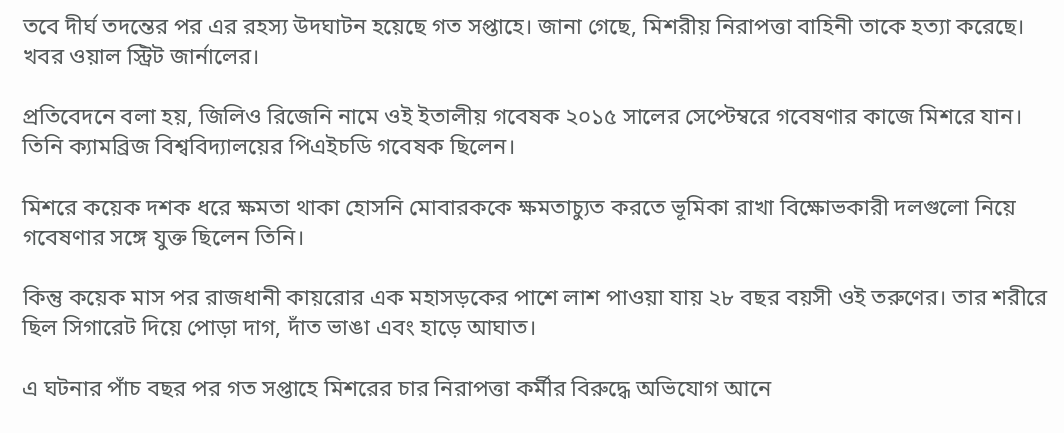তবে দীর্ঘ তদন্তের পর এর রহস্য উদঘাটন হয়েছে গত সপ্তাহে। জানা গেছে, মিশরীয় নিরাপত্তা বাহিনী তাকে হত্যা করেছে। খবর ওয়াল স্ট্রিট জার্নালের।

প্রতিবেদনে বলা হয়, জিলিও রিজেনি নামে ওই ইতালীয় গবেষক ২০১৫ সালের সেপ্টেম্বরে গবেষণার কাজে মিশরে যান। তিনি ক্যামব্রিজ বিশ্ববিদ্যালয়ের পিএইচডি গবেষক ছিলেন।

মিশরে কয়েক দশক ধরে ক্ষমতা থাকা হোসনি মোবারককে ক্ষমতাচ্যুত করতে ভূমিকা রাখা বিক্ষোভকারী দলগুলো নিয়ে গবেষণার সঙ্গে যুক্ত ছিলেন তিনি।

কিন্তু কয়েক মাস পর রাজধানী কায়রোর এক মহাসড়কের পাশে লাশ পাওয়া যায় ২৮ বছর বয়সী ওই তরুণের। তার শরীরে ছিল সিগারেট দিয়ে পোড়া দাগ, দাঁত ভাঙা এবং হাড়ে আঘাত।

এ ঘটনার পাঁচ বছর পর গত সপ্তাহে মিশরের চার নিরাপত্তা কর্মীর বিরুদ্ধে অভিযোগ আনে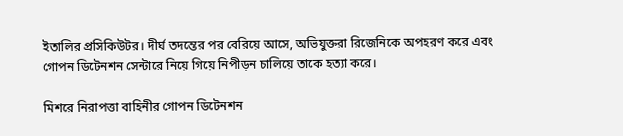ইতালির প্রসিকিউটর। দীর্ঘ তদন্তের পর বেরিয়ে আসে, অভিযুক্তরা রিজেনিকে অপহরণ করে এবং গোপন ডিটেনশন সেন্টারে নিয়ে গিয়ে নিপীড়ন চালিয়ে তাকে হত্যা করে।

মিশরে নিরাপত্তা বাহিনীর গোপন ডিটেনশন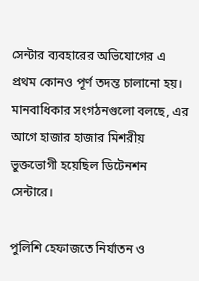সেন্টার ব্যবহারের অভিযোগের এ প্রথম কোনও পূর্ণ তদন্ত চালানো হয়। মানবাধিকার সংগঠনগুলো বলছে, এর আগে হাজার হাজার মিশরীয় ভুক্তভোগী হয়েছিল ডিটেনশন সেন্টারে।

পুলিশি হেফাজতে নির্যাতন ও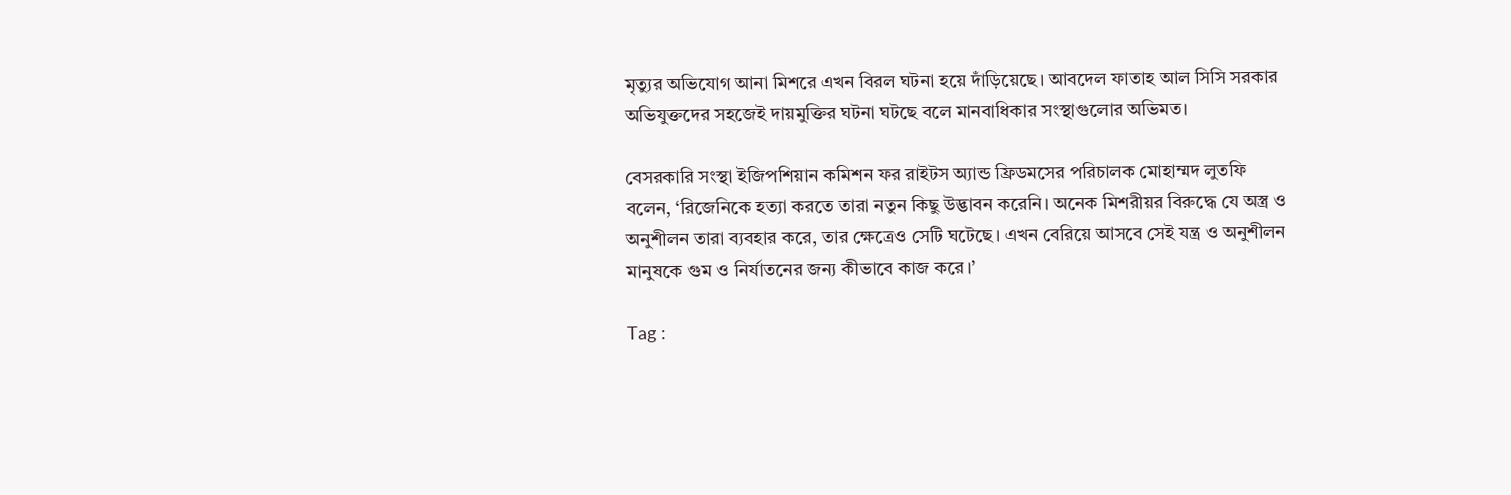মৃত্যুর অভিযোগ আনা মিশরে এখন বিরল ঘটনা হয়ে দাঁড়িয়েছে। আবদেল ফাতাহ আল সিসি সরকার অভিযুক্তদের সহজেই দায়মুক্তির ঘটনা ঘটছে বলে মানবাধিকার সংস্থাগুলোর অভিমত।

বেসরকারি সংস্থা ইজিপশিয়ান কমিশন ফর রাইটস অ্যান্ড ফ্রিডমসের পরিচালক মোহাম্মদ লুতফি বলেন, ‘রিজেনিকে হত্যা করতে তারা নতুন কিছু উদ্ভাবন করেনি। অনেক মিশরীয়র বিরুদ্ধে যে অস্ত্র ও অনুশীলন তারা ব্যবহার করে, তার ক্ষেত্রেও সেটি ঘটেছে। এখন বেরিয়ে আসবে সেই যন্ত্র ও অনুশীলন মানুষকে গুম ও নির্যাতনের জন্য কীভাবে কাজ করে।’

Tag :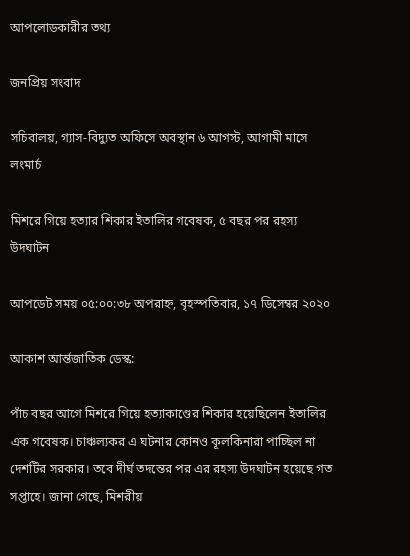আপলোডকারীর তথ্য

জনপ্রিয় সংবাদ

সচিবালয়, গ্যাস-বিদ্যুত অফিসে অবস্থান ৬ আগস্ট, আগামী মাসে লংমার্চ

মিশরে গিয়ে হত্যার শিকার ইতালির গবেষক, ৫ বছর পর রহস্য উদঘাটন

আপডেট সময় ০৫:০০:৩৮ অপরাহ্ন, বৃহস্পতিবার, ১৭ ডিসেম্বর ২০২০

আকাশ আর্ন্তজাতিক ডেস্ক:

পাঁচ বছর আগে মিশরে গিয়ে হত্যাকাণ্ডের শিকার হয়েছিলেন ইতালির এক গবেষক। চাঞ্চল্যকর এ ঘটনার কোনও কূলকিনারা পাচ্ছিল না দেশটির সরকার। তবে দীর্ঘ তদন্তের পর এর রহস্য উদঘাটন হয়েছে গত সপ্তাহে। জানা গেছে, মিশরীয়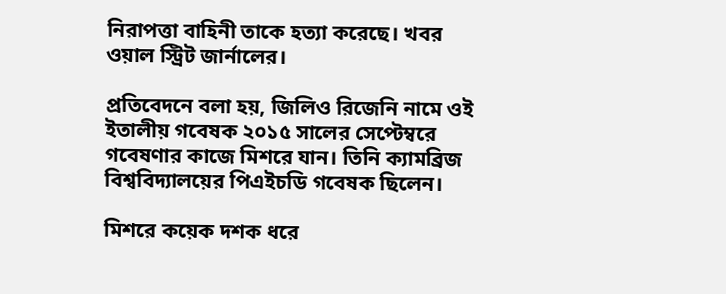নিরাপত্তা বাহিনী তাকে হত্যা করেছে। খবর ওয়াল স্ট্রিট জার্নালের।

প্রতিবেদনে বলা হয়, জিলিও রিজেনি নামে ওই ইতালীয় গবেষক ২০১৫ সালের সেপ্টেম্বরে গবেষণার কাজে মিশরে যান। তিনি ক্যামব্রিজ বিশ্ববিদ্যালয়ের পিএইচডি গবেষক ছিলেন।

মিশরে কয়েক দশক ধরে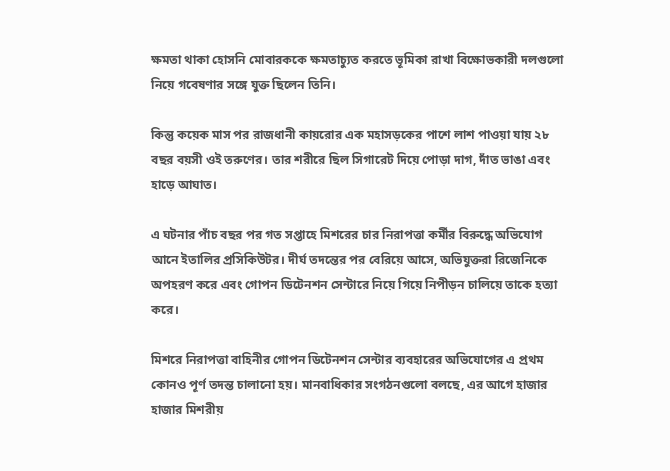ক্ষমতা থাকা হোসনি মোবারককে ক্ষমতাচ্যুত করতে ভূমিকা রাখা বিক্ষোভকারী দলগুলো নিয়ে গবেষণার সঙ্গে যুক্ত ছিলেন তিনি।

কিন্তু কয়েক মাস পর রাজধানী কায়রোর এক মহাসড়কের পাশে লাশ পাওয়া যায় ২৮ বছর বয়সী ওই তরুণের। তার শরীরে ছিল সিগারেট দিয়ে পোড়া দাগ, দাঁত ভাঙা এবং হাড়ে আঘাত।

এ ঘটনার পাঁচ বছর পর গত সপ্তাহে মিশরের চার নিরাপত্তা কর্মীর বিরুদ্ধে অভিযোগ আনে ইতালির প্রসিকিউটর। দীর্ঘ তদন্তের পর বেরিয়ে আসে, অভিযুক্তরা রিজেনিকে অপহরণ করে এবং গোপন ডিটেনশন সেন্টারে নিয়ে গিয়ে নিপীড়ন চালিয়ে তাকে হত্যা করে।

মিশরে নিরাপত্তা বাহিনীর গোপন ডিটেনশন সেন্টার ব্যবহারের অভিযোগের এ প্রথম কোনও পূর্ণ তদন্ত চালানো হয়। মানবাধিকার সংগঠনগুলো বলছে, এর আগে হাজার হাজার মিশরীয়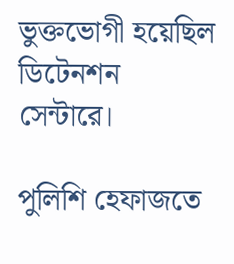ভুক্তভোগী হয়েছিল ডিটেনশন সেন্টারে।

পুলিশি হেফাজতে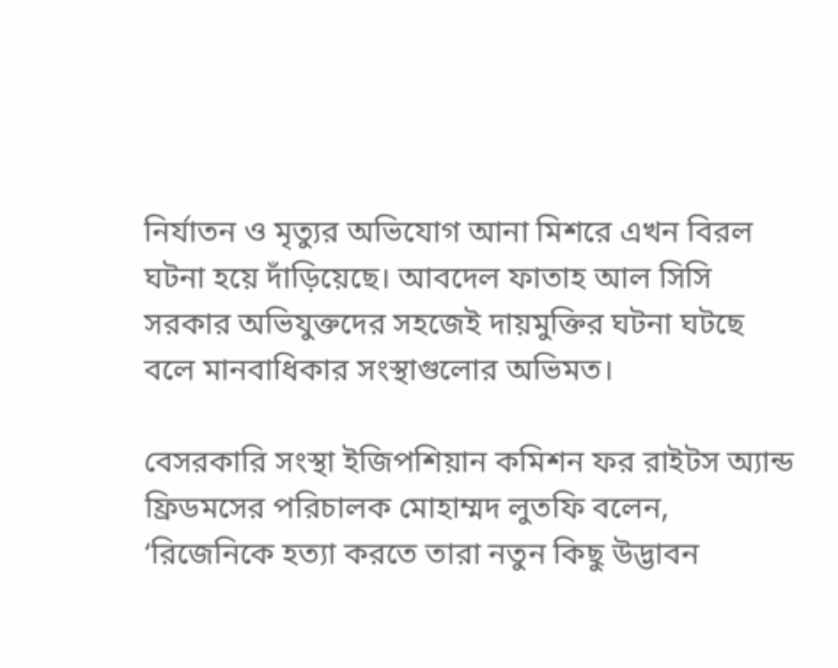নির্যাতন ও মৃত্যুর অভিযোগ আনা মিশরে এখন বিরল ঘটনা হয়ে দাঁড়িয়েছে। আবদেল ফাতাহ আল সিসি সরকার অভিযুক্তদের সহজেই দায়মুক্তির ঘটনা ঘটছে বলে মানবাধিকার সংস্থাগুলোর অভিমত।

বেসরকারি সংস্থা ইজিপশিয়ান কমিশন ফর রাইটস অ্যান্ড ফ্রিডমসের পরিচালক মোহাম্মদ লুতফি বলেন, ‘রিজেনিকে হত্যা করতে তারা নতুন কিছু উদ্ভাবন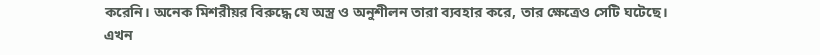করেনি। অনেক মিশরীয়র বিরুদ্ধে যে অস্ত্র ও অনুশীলন তারা ব্যবহার করে, তার ক্ষেত্রেও সেটি ঘটেছে। এখন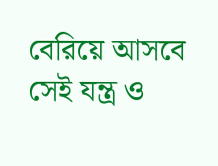বেরিয়ে আসবে সেই যন্ত্র ও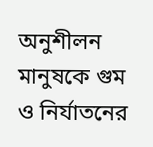অনুশীলন মানুষকে গুম ও নির্যাতনের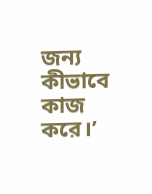জন্য কীভাবে কাজ করে।’